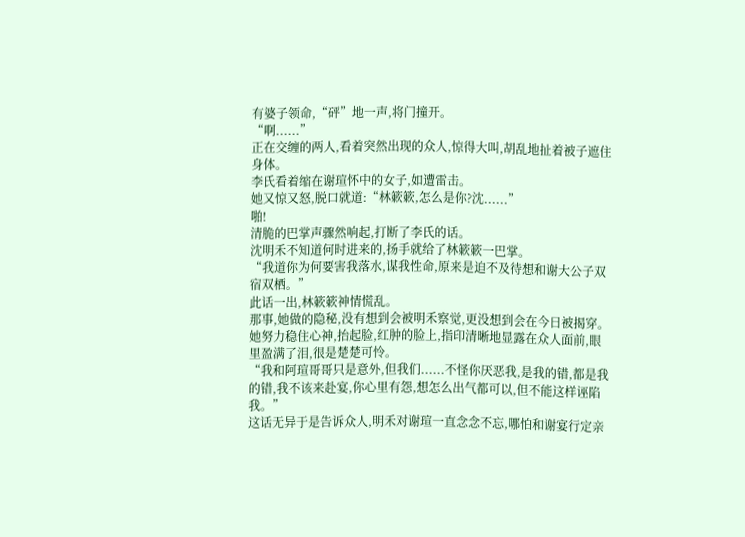有婆子领命,“砰”地一声,将门撞开。
“啊......”
正在交缠的两人,看着突然出现的众人,惊得大叫,胡乱地扯着被子遮住身体。
李氏看着缩在谢瑄怀中的女子,如遭雷击。
她又惊又怒,脱口就道:“林簌簌,怎么是你?沈......”
啪!
清脆的巴掌声骤然响起,打断了李氏的话。
沈明禾不知道何时进来的,扬手就给了林簌簌一巴掌。
“我道你为何要害我落水,谋我性命,原来是迫不及待想和谢大公子双宿双栖。”
此话一出,林簌簌神情慌乱。
那事,她做的隐秘,没有想到会被明禾察觉,更没想到会在今日被揭穿。
她努力稳住心神,抬起脸,红肿的脸上,指印清晰地显露在众人面前,眼里盈满了泪,很是楚楚可怜。
“我和阿瑄哥哥只是意外,但我们......不怪你厌恶我,是我的错,都是我的错,我不该来赴宴,你心里有怨,想怎么出气都可以,但不能这样诬陷我。”
这话无异于是告诉众人,明禾对谢瑄一直念念不忘,哪怕和谢宴行定亲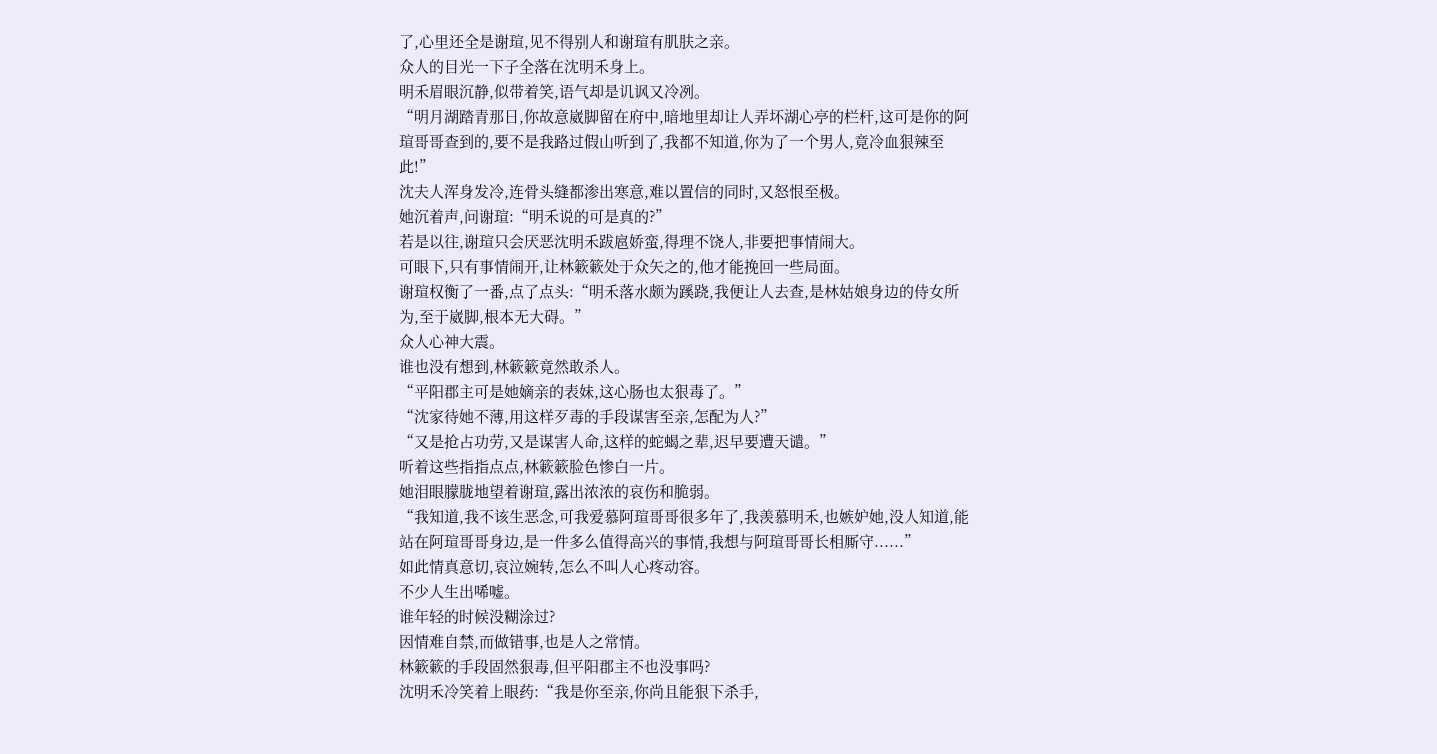了,心里还全是谢瑄,见不得别人和谢瑄有肌肤之亲。
众人的目光一下子全落在沈明禾身上。
明禾眉眼沉静,似带着笑,语气却是讥讽又冷冽。
“明月湖踏青那日,你故意崴脚留在府中,暗地里却让人弄坏湖心亭的栏杆,这可是你的阿瑄哥哥查到的,要不是我路过假山听到了,我都不知道,你为了一个男人,竟冷血狠辣至此!”
沈夫人浑身发冷,连骨头缝都渗出寒意,难以置信的同时,又怒恨至极。
她沉着声,问谢瑄:“明禾说的可是真的?”
若是以往,谢瑄只会厌恶沈明禾跋扈娇蛮,得理不饶人,非要把事情闹大。
可眼下,只有事情闹开,让林簌簌处于众矢之的,他才能挽回一些局面。
谢瑄权衡了一番,点了点头:“明禾落水颇为蹊跷,我便让人去查,是林姑娘身边的侍女所为,至于崴脚,根本无大碍。”
众人心神大震。
谁也没有想到,林簌簌竟然敢杀人。
“平阳郡主可是她嫡亲的表妹,这心肠也太狠毒了。”
“沈家待她不薄,用这样歹毒的手段谋害至亲,怎配为人?”
“又是抢占功劳,又是谋害人命,这样的蛇蝎之辈,迟早要遭天谴。”
听着这些指指点点,林簌簌脸色惨白一片。
她泪眼朦胧地望着谢瑄,露出浓浓的哀伤和脆弱。
“我知道,我不该生恶念,可我爱慕阿瑄哥哥很多年了,我羡慕明禾,也嫉妒她,没人知道,能站在阿瑄哥哥身边,是一件多么值得高兴的事情,我想与阿瑄哥哥长相厮守......”
如此情真意切,哀泣婉转,怎么不叫人心疼动容。
不少人生出唏嘘。
谁年轻的时候没糊涂过?
因情难自禁,而做错事,也是人之常情。
林簌簌的手段固然狠毒,但平阳郡主不也没事吗?
沈明禾冷笑着上眼药:“我是你至亲,你尚且能狠下杀手,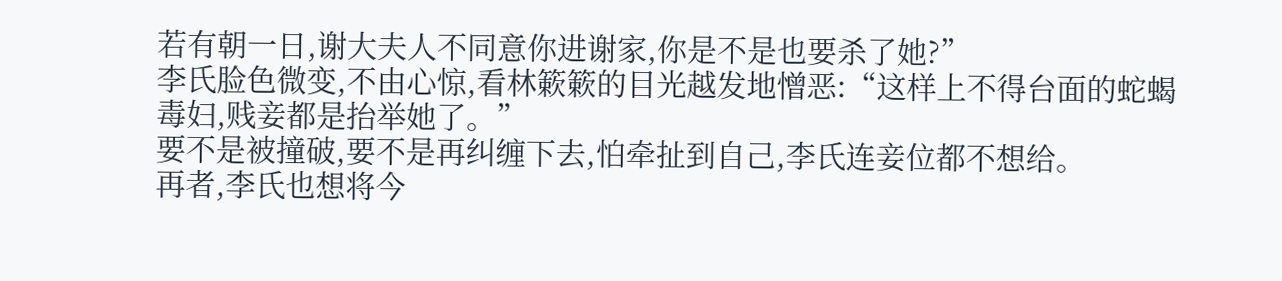若有朝一日,谢大夫人不同意你进谢家,你是不是也要杀了她?”
李氏脸色微变,不由心惊,看林簌簌的目光越发地憎恶:“这样上不得台面的蛇蝎毒妇,贱妾都是抬举她了。”
要不是被撞破,要不是再纠缠下去,怕牵扯到自己,李氏连妾位都不想给。
再者,李氏也想将今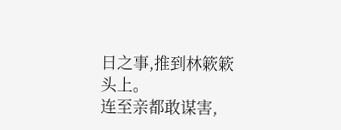日之事,推到林簌簌头上。
连至亲都敢谋害,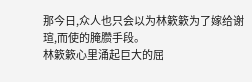那今日,众人也只会以为林簌簌为了嫁给谢瑄,而使的腌臜手段。
林簌簌心里涌起巨大的屈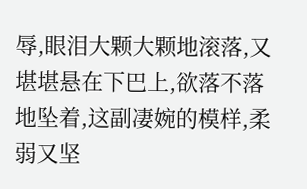辱,眼泪大颗大颗地滚落,又堪堪悬在下巴上,欲落不落地坠着,这副凄婉的模样,柔弱又坚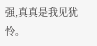强,真真是我见犹怜。